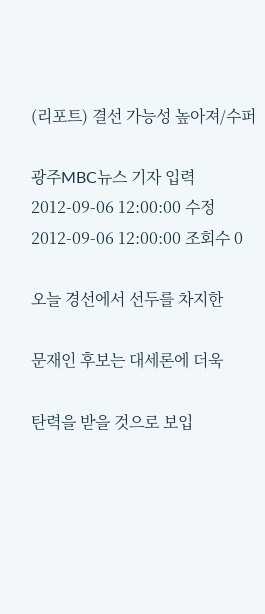(리포트) 결선 가능성 높아져/수퍼

광주MBC뉴스 기자 입력 2012-09-06 12:00:00 수정 2012-09-06 12:00:00 조회수 0

오늘 경선에서 선두를 차지한

문재인 후보는 대세론에 더욱

탄력을 받을 것으로 보입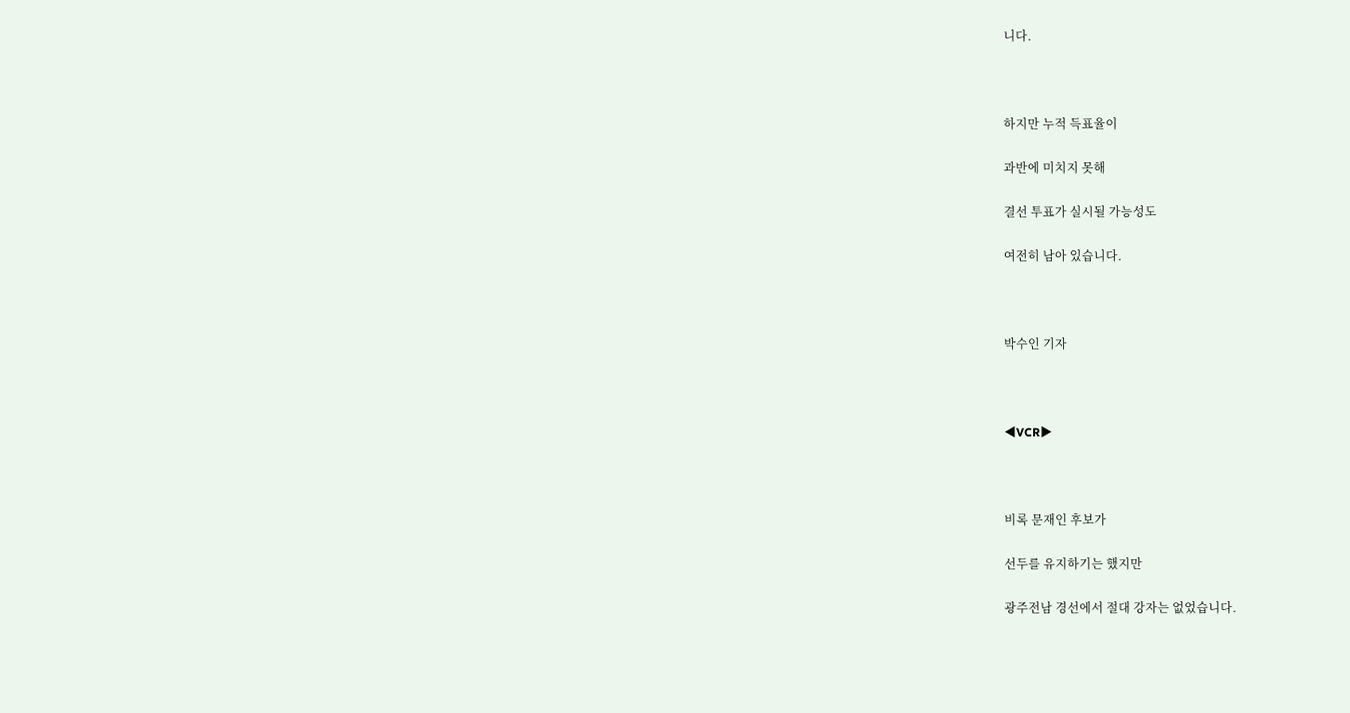니다.



하지만 누적 득표율이

과반에 미치지 못해

결선 투표가 실시될 가능성도

여전히 남아 있습니다.



박수인 기자



◀VCR▶



비록 문재인 후보가

선두를 유지하기는 했지만

광주전남 경선에서 절대 강자는 없었습니다.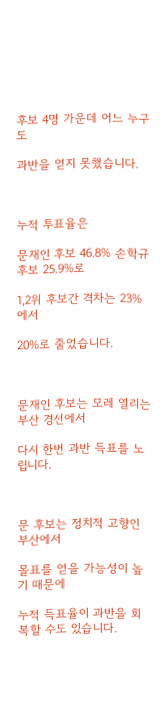후보 4명 가운데 어느 누구도

과반을 얻지 못했습니다.



누적 투표율은

문재인 후보 46.8% 손학규 후보 25.9%로

1,2위 후보간 격차는 23%에서

20%로 줄었습니다.



문재인 후보는 모레 열리는 부산 경선에서

다시 한번 과반 득표를 노립니다.



문 후보는 정치적 고향인 부산에서

몰표를 얻을 가능성이 높기 때문에

누적 득표율이 과반을 회복할 수도 있습니다.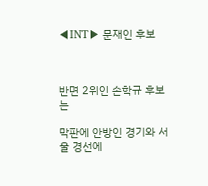◀INT▶ 문재인 후보



반면 2위인 손학규 후보는

막판에 안방인 경기와 서울 경선에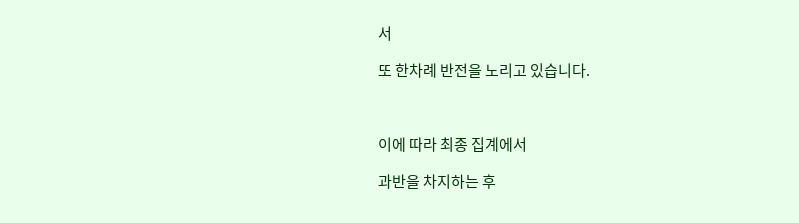서

또 한차례 반전을 노리고 있습니다.



이에 따라 최종 집계에서

과반을 차지하는 후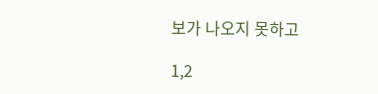보가 나오지 못하고

1,2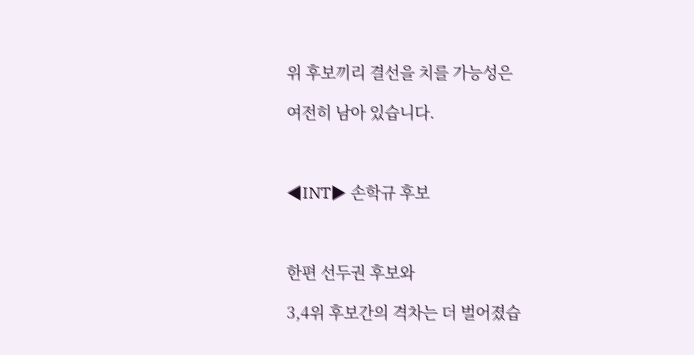위 후보끼리 결선을 치를 가능성은

여전히 남아 있습니다.



◀INT▶ 손학규 후보



한편 선두권 후보와

3,4위 후보간의 격차는 더 벌어졌습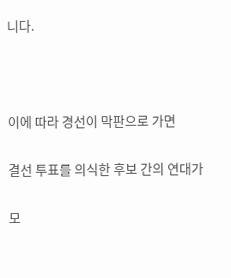니다.



이에 따라 경선이 막판으로 가면

결선 투표를 의식한 후보 간의 연대가

모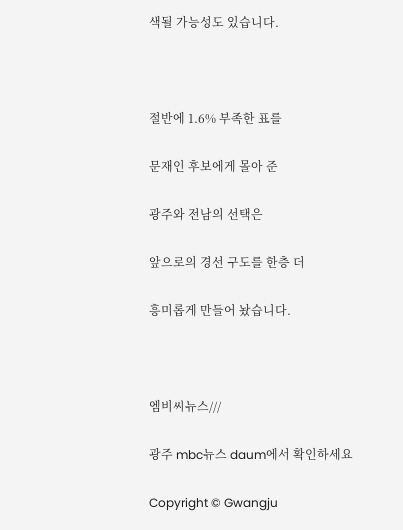색될 가능성도 있습니다.



절반에 1.6% 부족한 표를

문재인 후보에게 몰아 준

광주와 전남의 선택은

앞으로의 경선 구도를 한층 더

흥미롭게 만들어 놨습니다.



엠비씨뉴스///

광주 mbc뉴스 daum에서 확인하세요

Copyright © Gwangju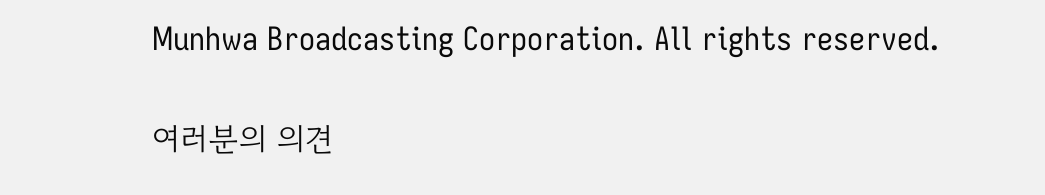Munhwa Broadcasting Corporation. All rights reserved.

여러분의 의견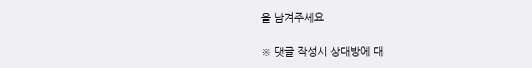을 남겨주세요

※ 댓글 작성시 상대방에 대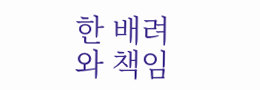한 배려와 책임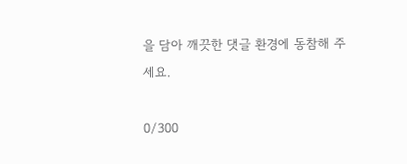을 담아 깨끗한 댓글 환경에 동참해 주세요.

0/300